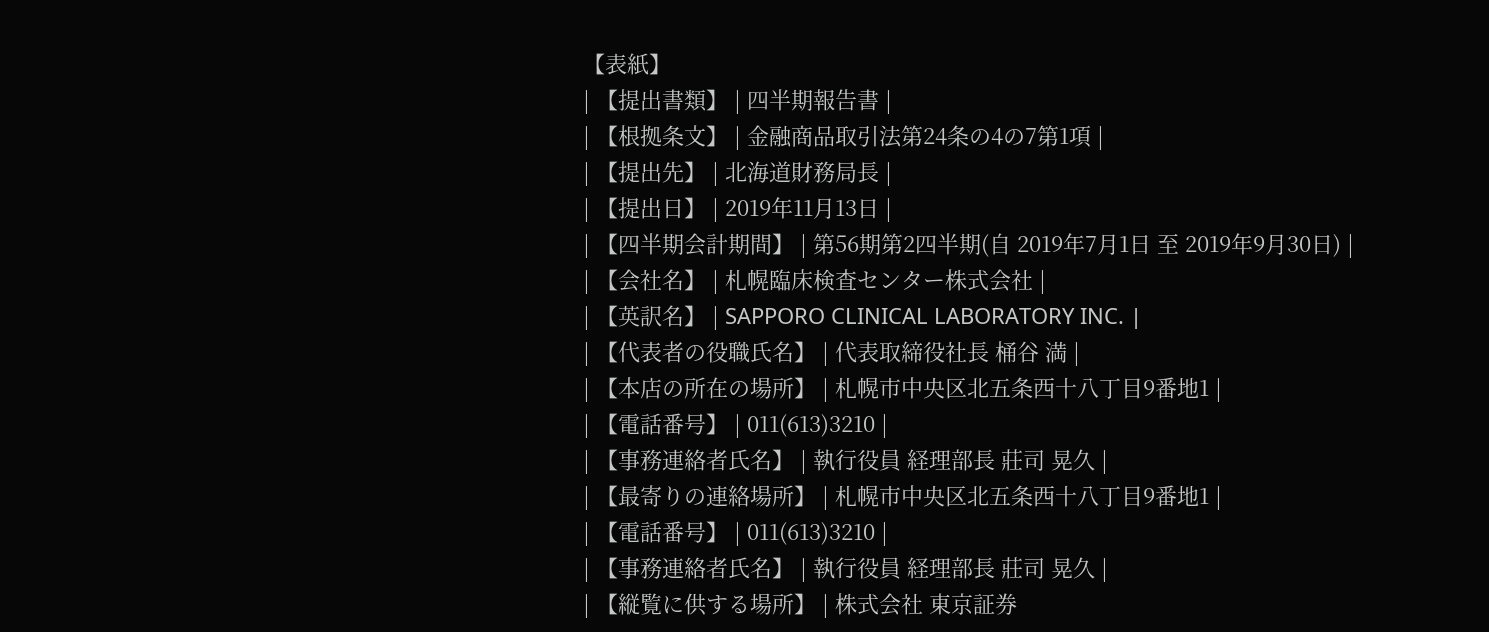【表紙】
| 【提出書類】 | 四半期報告書 |
| 【根拠条文】 | 金融商品取引法第24条の4の7第1項 |
| 【提出先】 | 北海道財務局長 |
| 【提出日】 | 2019年11月13日 |
| 【四半期会計期間】 | 第56期第2四半期(自 2019年7月1日 至 2019年9月30日) |
| 【会社名】 | 札幌臨床検査センター株式会社 |
| 【英訳名】 | SAPPORO CLINICAL LABORATORY INC. |
| 【代表者の役職氏名】 | 代表取締役社長 桶谷 満 |
| 【本店の所在の場所】 | 札幌市中央区北五条西十八丁目9番地1 |
| 【電話番号】 | 011(613)3210 |
| 【事務連絡者氏名】 | 執行役員 経理部長 莊司 晃久 |
| 【最寄りの連絡場所】 | 札幌市中央区北五条西十八丁目9番地1 |
| 【電話番号】 | 011(613)3210 |
| 【事務連絡者氏名】 | 執行役員 経理部長 莊司 晃久 |
| 【縦覧に供する場所】 | 株式会社 東京証券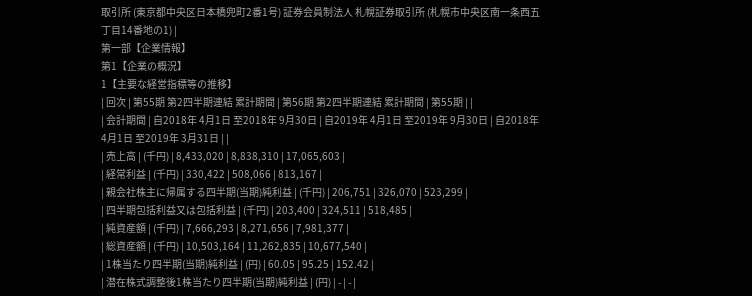取引所 (東京都中央区日本橋兜町2番1号) 証券会員制法人 札幌証券取引所 (札幌市中央区南一条西五丁目14番地の1) |
第一部【企業情報】
第1【企業の概況】
1【主要な経営指標等の推移】
| 回次 | 第55期 第2四半期連結 累計期間 | 第56期 第2四半期連結 累計期間 | 第55期 | |
| 会計期間 | 自2018年 4月1日 至2018年 9月30日 | 自2019年 4月1日 至2019年 9月30日 | 自2018年 4月1日 至2019年 3月31日 | |
| 売上高 | (千円) | 8,433,020 | 8,838,310 | 17,065,603 |
| 経常利益 | (千円) | 330,422 | 508,066 | 813,167 |
| 親会社株主に帰属する四半期(当期)純利益 | (千円) | 206,751 | 326,070 | 523,299 |
| 四半期包括利益又は包括利益 | (千円) | 203,400 | 324,511 | 518,485 |
| 純資産額 | (千円) | 7,666,293 | 8,271,656 | 7,981,377 |
| 総資産額 | (千円) | 10,503,164 | 11,262,835 | 10,677,540 |
| 1株当たり四半期(当期)純利益 | (円) | 60.05 | 95.25 | 152.42 |
| 潜在株式調整後1株当たり四半期(当期)純利益 | (円) | - | - |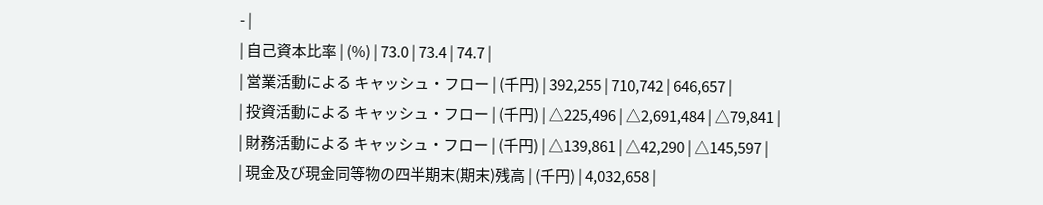- |
| 自己資本比率 | (%) | 73.0 | 73.4 | 74.7 |
| 営業活動による キャッシュ・フロー | (千円) | 392,255 | 710,742 | 646,657 |
| 投資活動による キャッシュ・フロー | (千円) | △225,496 | △2,691,484 | △79,841 |
| 財務活動による キャッシュ・フロー | (千円) | △139,861 | △42,290 | △145,597 |
| 現金及び現金同等物の四半期末(期末)残高 | (千円) | 4,032,658 |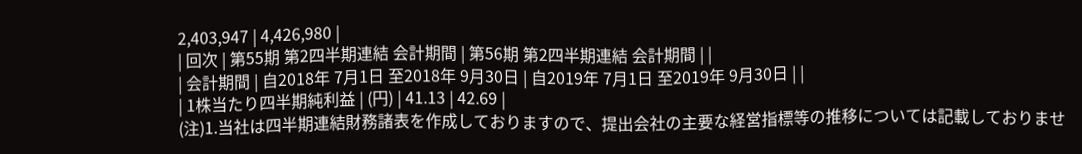2,403,947 | 4,426,980 |
| 回次 | 第55期 第2四半期連結 会計期間 | 第56期 第2四半期連結 会計期間 | |
| 会計期間 | 自2018年 7月1日 至2018年 9月30日 | 自2019年 7月1日 至2019年 9月30日 | |
| 1株当たり四半期純利益 | (円) | 41.13 | 42.69 |
(注)1.当社は四半期連結財務諸表を作成しておりますので、提出会社の主要な経営指標等の推移については記載しておりませ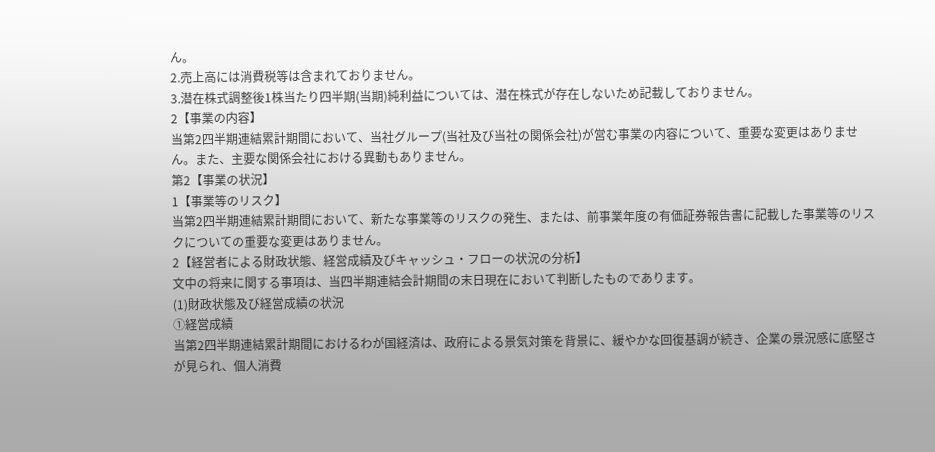ん。
2.売上高には消費税等は含まれておりません。
3.潜在株式調整後1株当たり四半期(当期)純利益については、潜在株式が存在しないため記載しておりません。
2【事業の内容】
当第2四半期連結累計期間において、当社グループ(当社及び当社の関係会社)が営む事業の内容について、重要な変更はありません。また、主要な関係会社における異動もありません。
第2【事業の状況】
1【事業等のリスク】
当第2四半期連結累計期間において、新たな事業等のリスクの発生、または、前事業年度の有価証券報告書に記載した事業等のリスクについての重要な変更はありません。
2【経営者による財政状態、経営成績及びキャッシュ・フローの状況の分析】
文中の将来に関する事項は、当四半期連結会計期間の末日現在において判断したものであります。
(1)財政状態及び経営成績の状況
①経営成績
当第2四半期連結累計期間におけるわが国経済は、政府による景気対策を背景に、緩やかな回復基調が続き、企業の景況感に底堅さが見られ、個人消費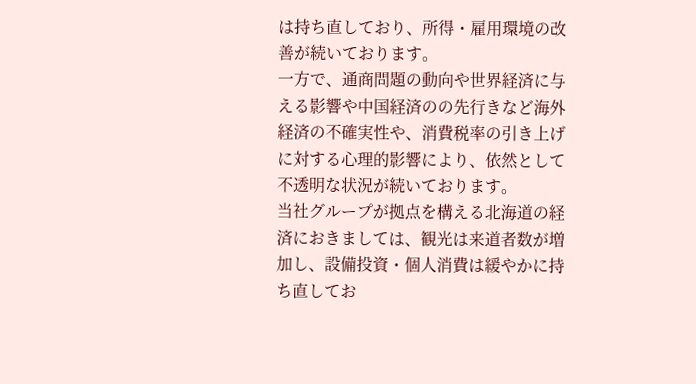は持ち直しており、所得・雇用環境の改善が続いております。
一方で、通商問題の動向や世界経済に与える影響や中国経済のの先行きなど海外経済の不確実性や、消費税率の引き上げに対する心理的影響により、依然として不透明な状況が続いております。
当社グループが拠点を構える北海道の経済におきましては、観光は来道者数が増加し、設備投資・個人消費は緩やかに持ち直してお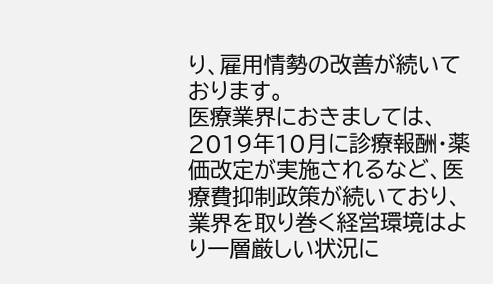り、雇用情勢の改善が続いております。
医療業界におきましては、2019年10月に診療報酬・薬価改定が実施されるなど、医療費抑制政策が続いており、業界を取り巻く経営環境はより一層厳しい状況に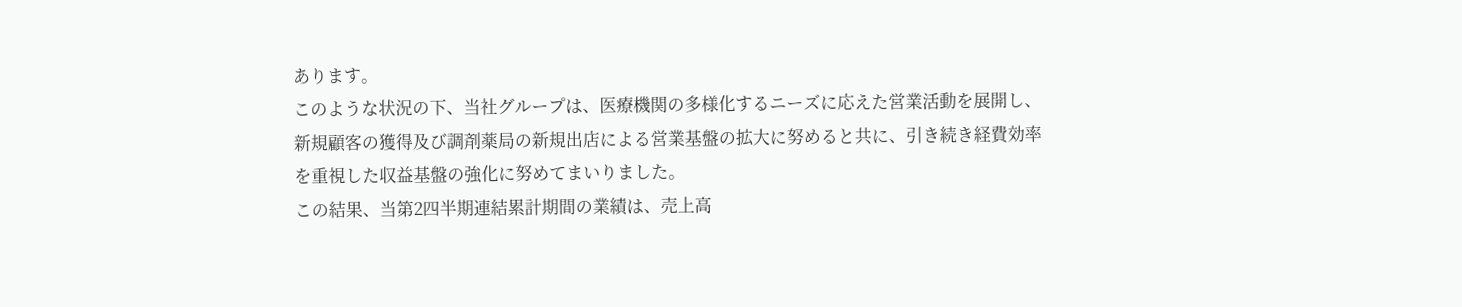あります。
このような状況の下、当社グループは、医療機関の多様化するニーズに応えた営業活動を展開し、新規顧客の獲得及び調剤薬局の新規出店による営業基盤の拡大に努めると共に、引き続き経費効率を重視した収益基盤の強化に努めてまいりました。
この結果、当第2四半期連結累計期間の業績は、売上高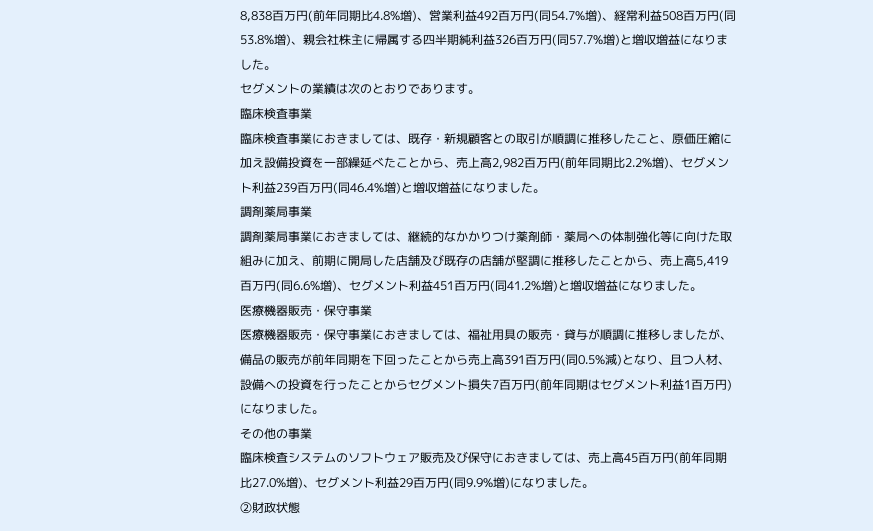8,838百万円(前年同期比4.8%増)、営業利益492百万円(同54.7%増)、経常利益508百万円(同53.8%増)、親会社株主に帰属する四半期純利益326百万円(同57.7%増)と増収増益になりました。
セグメントの業績は次のとおりであります。
臨床検査事業
臨床検査事業におきましては、既存・新規顧客との取引が順調に推移したこと、原価圧縮に加え設備投資を一部繰延べたことから、売上高2,982百万円(前年同期比2.2%増)、セグメント利益239百万円(同46.4%増)と増収増益になりました。
調剤薬局事業
調剤薬局事業におきましては、継続的なかかりつけ薬剤師・薬局への体制強化等に向けた取組みに加え、前期に開局した店舗及び既存の店舗が堅調に推移したことから、売上高5,419百万円(同6.6%増)、セグメント利益451百万円(同41.2%増)と増収増益になりました。
医療機器販売・保守事業
医療機器販売・保守事業におきましては、福祉用具の販売・貸与が順調に推移しましたが、備品の販売が前年同期を下回ったことから売上高391百万円(同0.5%減)となり、且つ人材、設備への投資を行ったことからセグメント損失7百万円(前年同期はセグメント利益1百万円)になりました。
その他の事業
臨床検査システムのソフトウェア販売及び保守におきましては、売上高45百万円(前年同期比27.0%増)、セグメント利益29百万円(同9.9%増)になりました。
②財政状態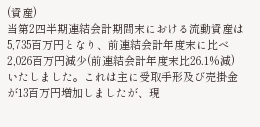(資産)
当第2四半期連結会計期間末における流動資産は5,735百万円となり、前連結会計年度末に比べ2,026百万円減少(前連結会計年度末比26.1%減)いたしました。これは主に受取手形及び売掛金が13百万円増加しましたが、現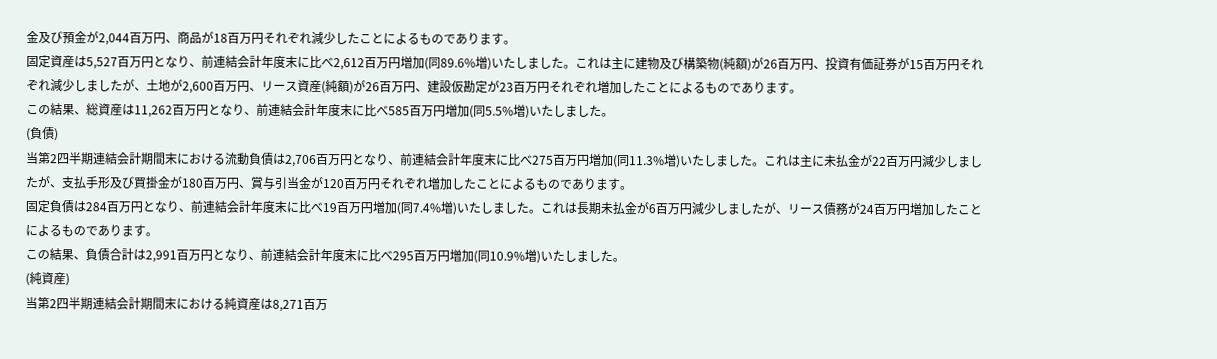金及び預金が2,044百万円、商品が18百万円それぞれ減少したことによるものであります。
固定資産は5,527百万円となり、前連結会計年度末に比べ2,612百万円増加(同89.6%増)いたしました。これは主に建物及び構築物(純額)が26百万円、投資有価証券が15百万円それぞれ減少しましたが、土地が2,600百万円、リース資産(純額)が26百万円、建設仮勘定が23百万円それぞれ増加したことによるものであります。
この結果、総資産は11,262百万円となり、前連結会計年度末に比べ585百万円増加(同5.5%増)いたしました。
(負債)
当第2四半期連結会計期間末における流動負債は2,706百万円となり、前連結会計年度末に比べ275百万円増加(同11.3%増)いたしました。これは主に未払金が22百万円減少しましたが、支払手形及び買掛金が180百万円、賞与引当金が120百万円それぞれ増加したことによるものであります。
固定負債は284百万円となり、前連結会計年度末に比べ19百万円増加(同7.4%増)いたしました。これは長期未払金が6百万円減少しましたが、リース債務が24百万円増加したことによるものであります。
この結果、負債合計は2,991百万円となり、前連結会計年度末に比べ295百万円増加(同10.9%増)いたしました。
(純資産)
当第2四半期連結会計期間末における純資産は8,271百万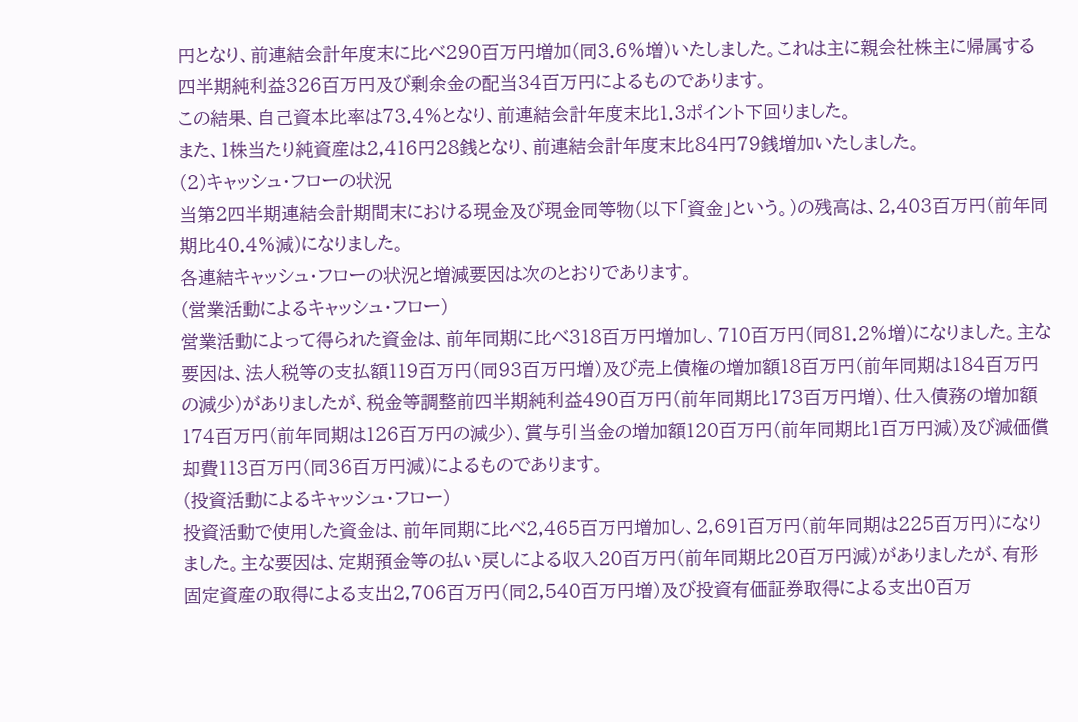円となり、前連結会計年度末に比べ290百万円増加(同3.6%増)いたしました。これは主に親会社株主に帰属する四半期純利益326百万円及び剰余金の配当34百万円によるものであります。
この結果、自己資本比率は73.4%となり、前連結会計年度末比1.3ポイント下回りました。
また、1株当たり純資産は2,416円28銭となり、前連結会計年度末比84円79銭増加いたしました。
(2)キャッシュ・フローの状況
当第2四半期連結会計期間末における現金及び現金同等物(以下「資金」という。)の残高は、2,403百万円(前年同期比40.4%減)になりました。
各連結キャッシュ・フローの状況と増減要因は次のとおりであります。
(営業活動によるキャッシュ・フロー)
営業活動によって得られた資金は、前年同期に比べ318百万円増加し、710百万円(同81.2%増)になりました。主な要因は、法人税等の支払額119百万円(同93百万円増)及び売上債権の増加額18百万円(前年同期は184百万円の減少)がありましたが、税金等調整前四半期純利益490百万円(前年同期比173百万円増)、仕入債務の増加額174百万円(前年同期は126百万円の減少)、賞与引当金の増加額120百万円(前年同期比1百万円減)及び減価償却費113百万円(同36百万円減)によるものであります。
(投資活動によるキャッシュ・フロー)
投資活動で使用した資金は、前年同期に比べ2,465百万円増加し、2,691百万円(前年同期は225百万円)になりました。主な要因は、定期預金等の払い戻しによる収入20百万円(前年同期比20百万円減)がありましたが、有形固定資産の取得による支出2,706百万円(同2,540百万円増)及び投資有価証券取得による支出0百万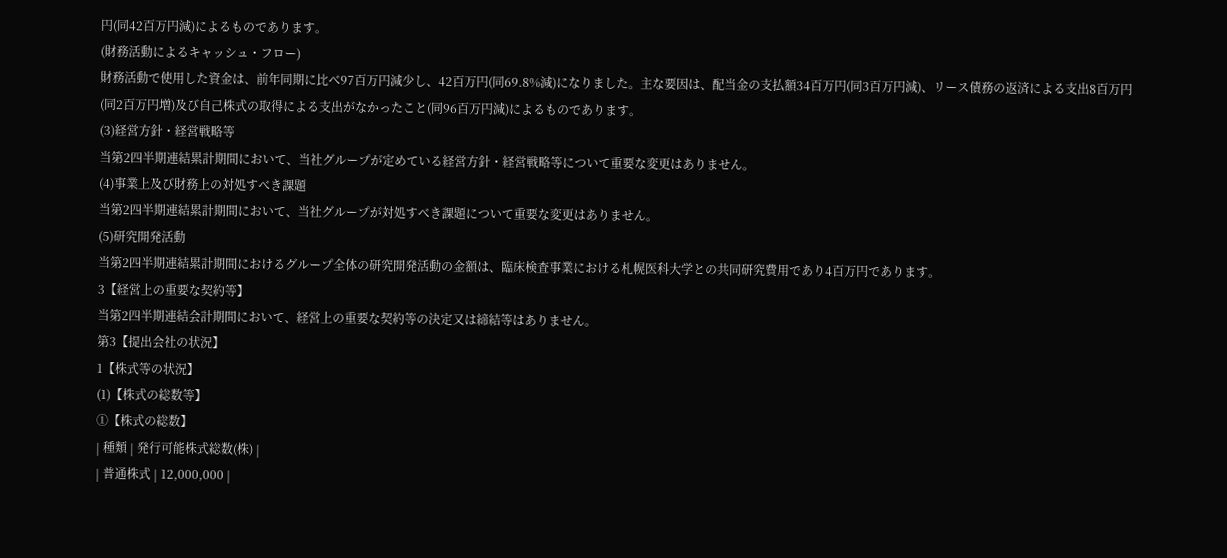円(同42百万円減)によるものであります。
(財務活動によるキャッシュ・フロー)
財務活動で使用した資金は、前年同期に比べ97百万円減少し、42百万円(同69.8%減)になりました。主な要因は、配当金の支払額34百万円(同3百万円減)、リース債務の返済による支出8百万円(同2百万円増)及び自己株式の取得による支出がなかったこと(同96百万円減)によるものであります。
(3)経営方針・経営戦略等
当第2四半期連結累計期間において、当社グループが定めている経営方針・経営戦略等について重要な変更はありません。
(4)事業上及び財務上の対処すべき課題
当第2四半期連結累計期間において、当社グループが対処すべき課題について重要な変更はありません。
(5)研究開発活動
当第2四半期連結累計期間におけるグループ全体の研究開発活動の金額は、臨床検査事業における札幌医科大学との共同研究費用であり4百万円であります。
3【経営上の重要な契約等】
当第2四半期連結会計期間において、経営上の重要な契約等の決定又は締結等はありません。
第3【提出会社の状況】
1【株式等の状況】
(1)【株式の総数等】
①【株式の総数】
| 種類 | 発行可能株式総数(株) |
| 普通株式 | 12,000,000 |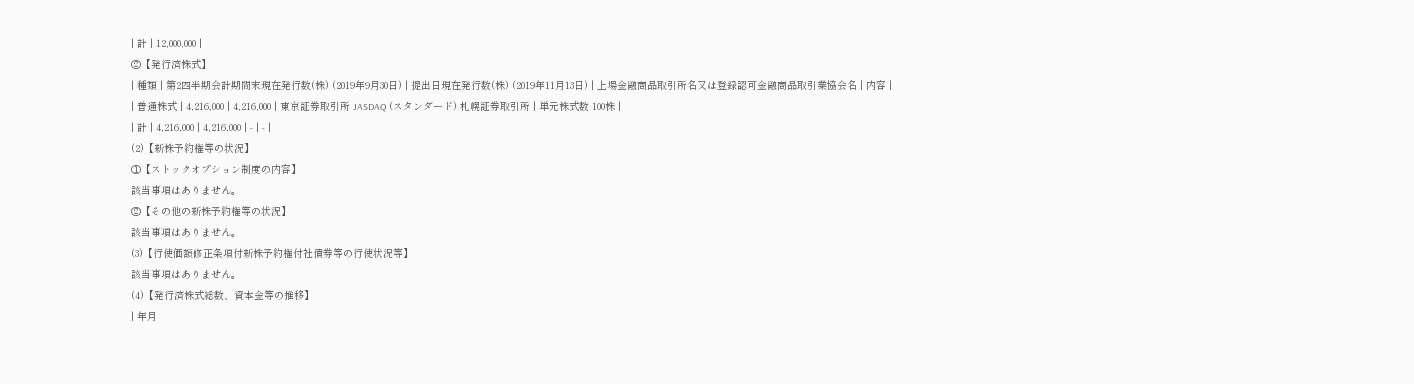| 計 | 12,000,000 |
②【発行済株式】
| 種類 | 第2四半期会計期間末現在発行数(株) (2019年9月30日) | 提出日現在発行数(株) (2019年11月13日) | 上場金融商品取引所名又は登録認可金融商品取引業協会名 | 内容 |
| 普通株式 | 4,216,000 | 4,216,000 | 東京証券取引所 JASDAQ (スタンダード) 札幌証券取引所 | 単元株式数 100株 |
| 計 | 4,216,000 | 4,216,000 | - | - |
(2)【新株予約権等の状況】
①【ストックオプション制度の内容】
該当事項はありません。
②【その他の新株予約権等の状況】
該当事項はありません。
(3)【行使価額修正条項付新株予約権付社債券等の行使状況等】
該当事項はありません。
(4)【発行済株式総数、資本金等の推移】
| 年月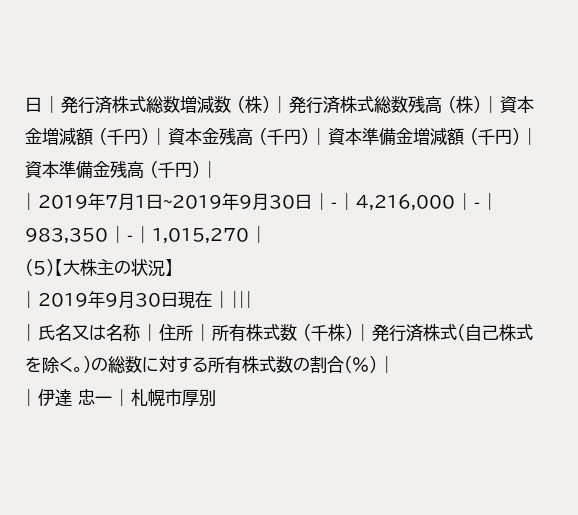日 | 発行済株式総数増減数 (株) | 発行済株式総数残高 (株) | 資本金増減額 (千円) | 資本金残高 (千円) | 資本準備金増減額 (千円) | 資本準備金残高 (千円) |
| 2019年7月1日~2019年9月30日 | - | 4,216,000 | - | 983,350 | - | 1,015,270 |
(5)【大株主の状況】
| 2019年9月30日現在 | |||
| 氏名又は名称 | 住所 | 所有株式数 (千株) | 発行済株式(自己株式を除く。)の総数に対する所有株式数の割合(%) |
| 伊達 忠一 | 札幌市厚別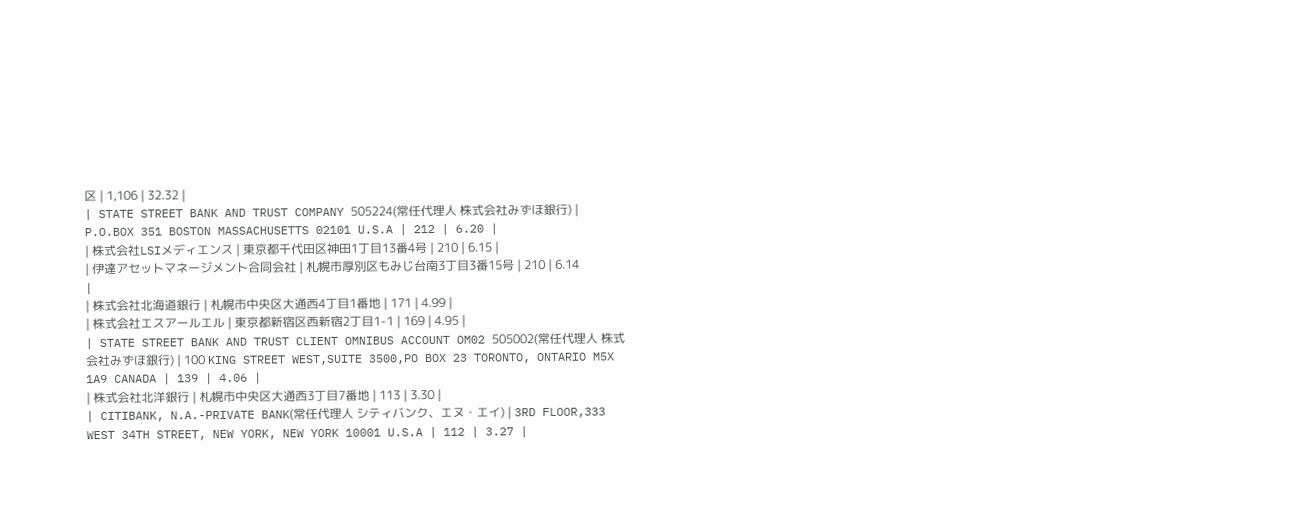区 | 1,106 | 32.32 |
| STATE STREET BANK AND TRUST COMPANY 505224(常任代理人 株式会社みずほ銀行) | P.O.BOX 351 BOSTON MASSACHUSETTS 02101 U.S.A | 212 | 6.20 |
| 株式会社LSIメディエンス | 東京都千代田区神田1丁目13番4号 | 210 | 6.15 |
| 伊達アセットマネージメント合同会社 | 札幌市厚別区もみじ台南3丁目3番15号 | 210 | 6.14 |
| 株式会社北海道銀行 | 札幌市中央区大通西4丁目1番地 | 171 | 4.99 |
| 株式会社エスアールエル | 東京都新宿区西新宿2丁目1-1 | 169 | 4.95 |
| STATE STREET BANK AND TRUST CLIENT OMNIBUS ACCOUNT OM02 505002(常任代理人 株式会社みずほ銀行) | 100 KING STREET WEST,SUITE 3500,PO BOX 23 TORONTO, ONTARIO M5X 1A9 CANADA | 139 | 4.06 |
| 株式会社北洋銀行 | 札幌市中央区大通西3丁目7番地 | 113 | 3.30 |
| CITIBANK, N.A.-PRIVATE BANK(常任代理人 シティバンク、エヌ・エイ) | 3RD FLOOR,333 WEST 34TH STREET, NEW YORK, NEW YORK 10001 U.S.A | 112 | 3.27 |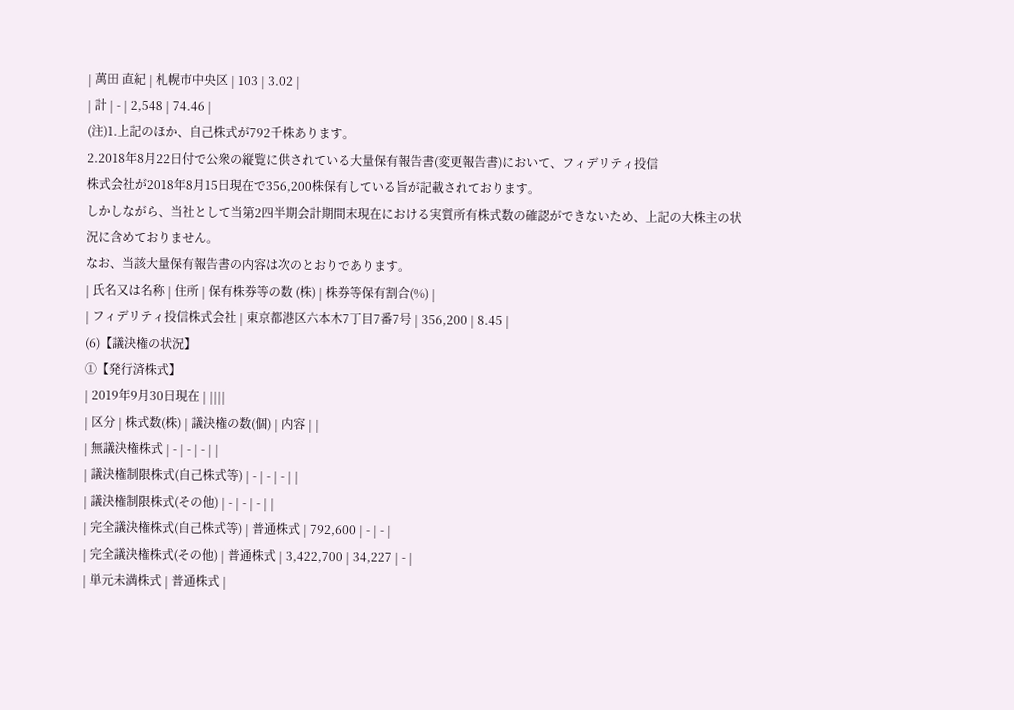| 萬田 直紀 | 札幌市中央区 | 103 | 3.02 |
| 計 | - | 2,548 | 74.46 |
(注)1.上記のほか、自己株式が792千株あります。
2.2018年8月22日付で公衆の縦覧に供されている大量保有報告書(変更報告書)において、フィデリティ投信
株式会社が2018年8月15日現在で356,200株保有している旨が記載されております。
しかしながら、当社として当第2四半期会計期間末現在における実質所有株式数の確認ができないため、上記の大株主の状況に含めておりません。
なお、当該大量保有報告書の内容は次のとおりであります。
| 氏名又は名称 | 住所 | 保有株券等の数 (株) | 株券等保有割合(%) |
| フィデリティ投信株式会社 | 東京都港区六本木7丁目7番7号 | 356,200 | 8.45 |
(6)【議決権の状況】
①【発行済株式】
| 2019年9月30日現在 | ||||
| 区分 | 株式数(株) | 議決権の数(個) | 内容 | |
| 無議決権株式 | - | - | - | |
| 議決権制限株式(自己株式等) | - | - | - | |
| 議決権制限株式(その他) | - | - | - | |
| 完全議決権株式(自己株式等) | 普通株式 | 792,600 | - | - |
| 完全議決権株式(その他) | 普通株式 | 3,422,700 | 34,227 | - |
| 単元未満株式 | 普通株式 |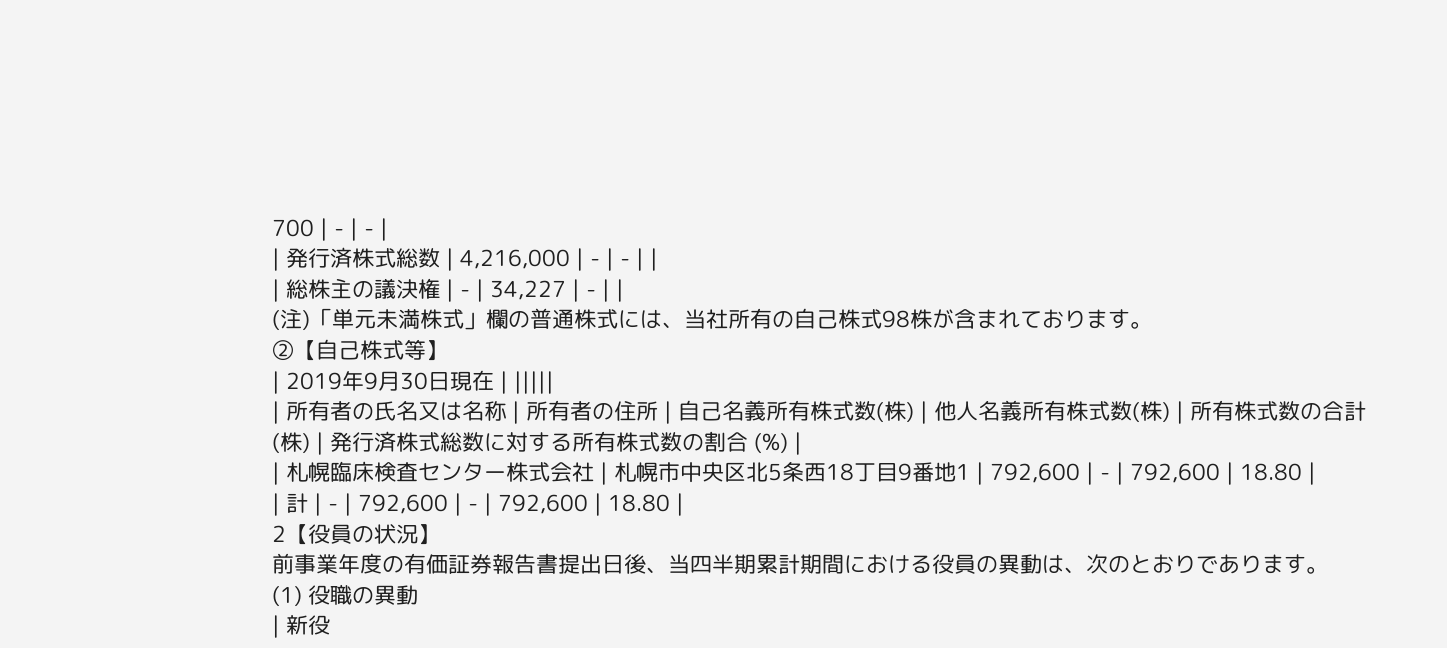700 | - | - |
| 発行済株式総数 | 4,216,000 | - | - | |
| 総株主の議決権 | - | 34,227 | - | |
(注)「単元未満株式」欄の普通株式には、当社所有の自己株式98株が含まれております。
②【自己株式等】
| 2019年9月30日現在 | |||||
| 所有者の氏名又は名称 | 所有者の住所 | 自己名義所有株式数(株) | 他人名義所有株式数(株) | 所有株式数の合計 (株) | 発行済株式総数に対する所有株式数の割合 (%) |
| 札幌臨床検査センター株式会社 | 札幌市中央区北5条西18丁目9番地1 | 792,600 | - | 792,600 | 18.80 |
| 計 | - | 792,600 | - | 792,600 | 18.80 |
2【役員の状況】
前事業年度の有価証券報告書提出日後、当四半期累計期間における役員の異動は、次のとおりであります。
(1) 役職の異動
| 新役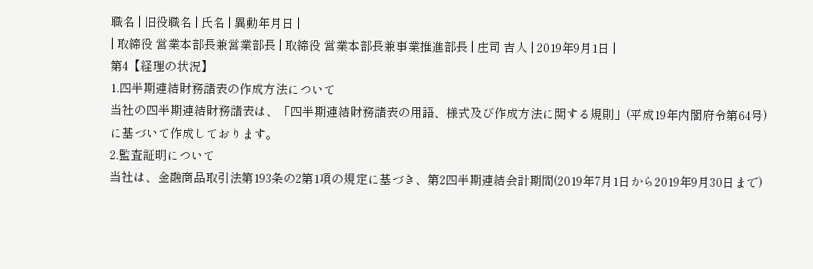職名 | 旧役職名 | 氏名 | 異動年月日 |
| 取締役 営業本部長兼営業部長 | 取締役 営業本部長兼事業推進部長 | 庄司 吉人 | 2019年9月1日 |
第4【経理の状況】
1.四半期連結財務諸表の作成方法について
当社の四半期連結財務諸表は、「四半期連結財務諸表の用語、様式及び作成方法に関する規則」(平成19年内閣府令第64号)に基づいて作成しております。
2.監査証明について
当社は、金融商品取引法第193条の2第1項の規定に基づき、第2四半期連結会計期間(2019年7月1日から2019年9月30日まで)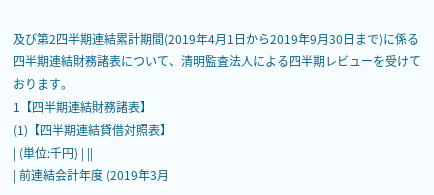及び第2四半期連結累計期間(2019年4月1日から2019年9月30日まで)に係る四半期連結財務諸表について、清明監査法人による四半期レビューを受けております。
1【四半期連結財務諸表】
(1)【四半期連結貸借対照表】
| (単位:千円) | ||
| 前連結会計年度 (2019年3月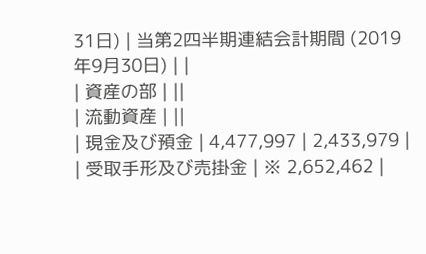31日) | 当第2四半期連結会計期間 (2019年9月30日) | |
| 資産の部 | ||
| 流動資産 | ||
| 現金及び預金 | 4,477,997 | 2,433,979 |
| 受取手形及び売掛金 | ※ 2,652,462 |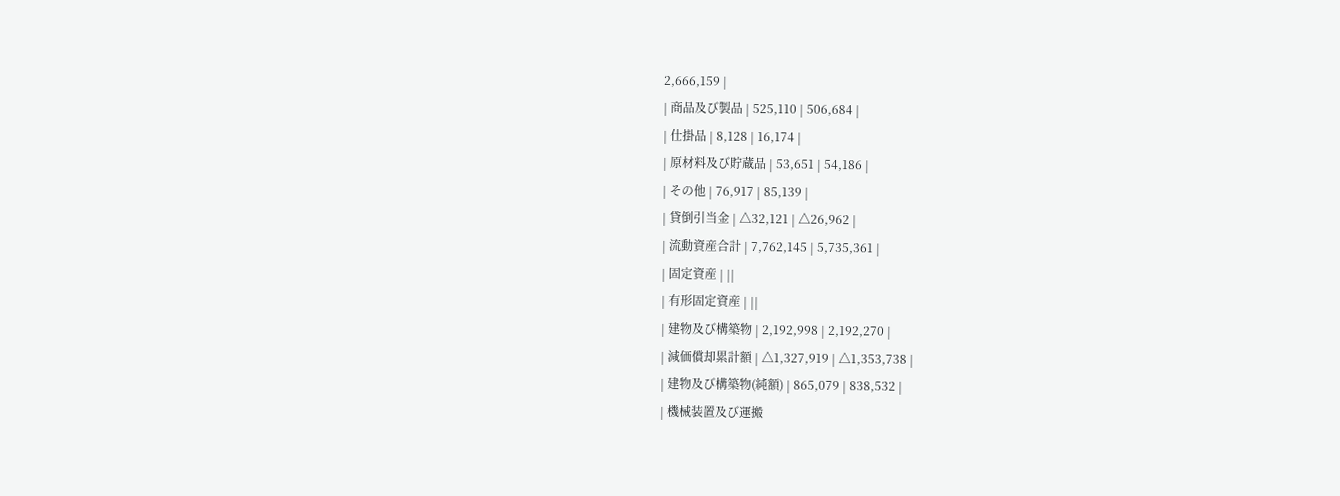2,666,159 |
| 商品及び製品 | 525,110 | 506,684 |
| 仕掛品 | 8,128 | 16,174 |
| 原材料及び貯蔵品 | 53,651 | 54,186 |
| その他 | 76,917 | 85,139 |
| 貸倒引当金 | △32,121 | △26,962 |
| 流動資産合計 | 7,762,145 | 5,735,361 |
| 固定資産 | ||
| 有形固定資産 | ||
| 建物及び構築物 | 2,192,998 | 2,192,270 |
| 減価償却累計額 | △1,327,919 | △1,353,738 |
| 建物及び構築物(純額) | 865,079 | 838,532 |
| 機械装置及び運搬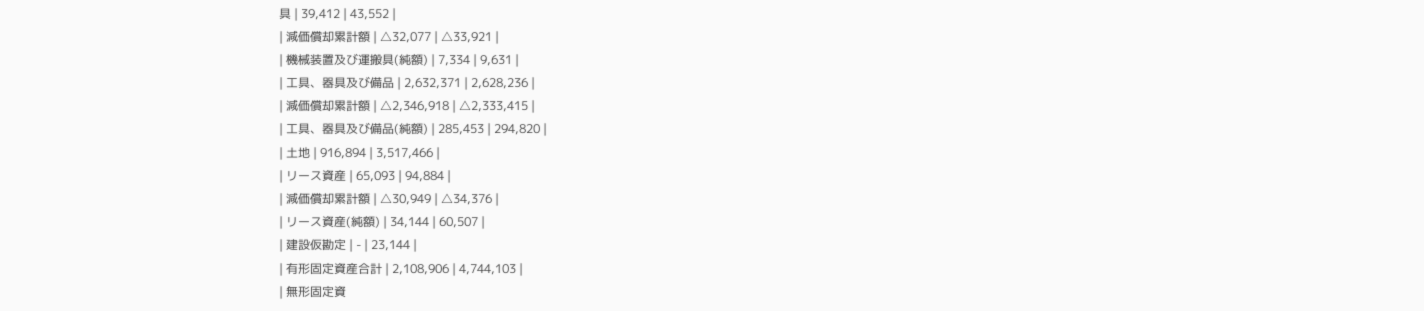具 | 39,412 | 43,552 |
| 減価償却累計額 | △32,077 | △33,921 |
| 機械装置及び運搬具(純額) | 7,334 | 9,631 |
| 工具、器具及び備品 | 2,632,371 | 2,628,236 |
| 減価償却累計額 | △2,346,918 | △2,333,415 |
| 工具、器具及び備品(純額) | 285,453 | 294,820 |
| 土地 | 916,894 | 3,517,466 |
| リース資産 | 65,093 | 94,884 |
| 減価償却累計額 | △30,949 | △34,376 |
| リース資産(純額) | 34,144 | 60,507 |
| 建設仮勘定 | - | 23,144 |
| 有形固定資産合計 | 2,108,906 | 4,744,103 |
| 無形固定資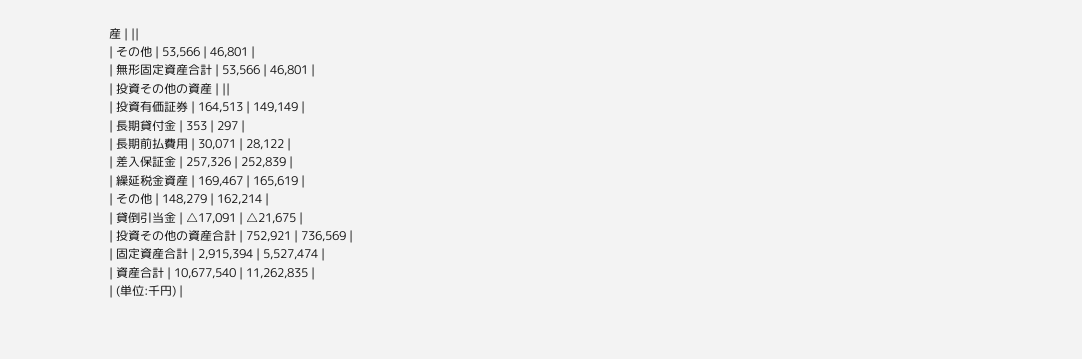産 | ||
| その他 | 53,566 | 46,801 |
| 無形固定資産合計 | 53,566 | 46,801 |
| 投資その他の資産 | ||
| 投資有価証券 | 164,513 | 149,149 |
| 長期貸付金 | 353 | 297 |
| 長期前払費用 | 30,071 | 28,122 |
| 差入保証金 | 257,326 | 252,839 |
| 繰延税金資産 | 169,467 | 165,619 |
| その他 | 148,279 | 162,214 |
| 貸倒引当金 | △17,091 | △21,675 |
| 投資その他の資産合計 | 752,921 | 736,569 |
| 固定資産合計 | 2,915,394 | 5,527,474 |
| 資産合計 | 10,677,540 | 11,262,835 |
| (単位:千円) |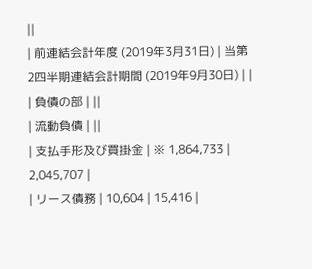||
| 前連結会計年度 (2019年3月31日) | 当第2四半期連結会計期間 (2019年9月30日) | |
| 負債の部 | ||
| 流動負債 | ||
| 支払手形及び買掛金 | ※ 1,864,733 | 2,045,707 |
| リース債務 | 10,604 | 15,416 |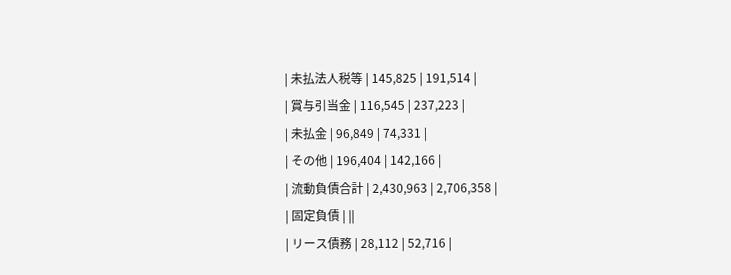| 未払法人税等 | 145,825 | 191,514 |
| 賞与引当金 | 116,545 | 237,223 |
| 未払金 | 96,849 | 74,331 |
| その他 | 196,404 | 142,166 |
| 流動負債合計 | 2,430,963 | 2,706,358 |
| 固定負債 | ||
| リース債務 | 28,112 | 52,716 |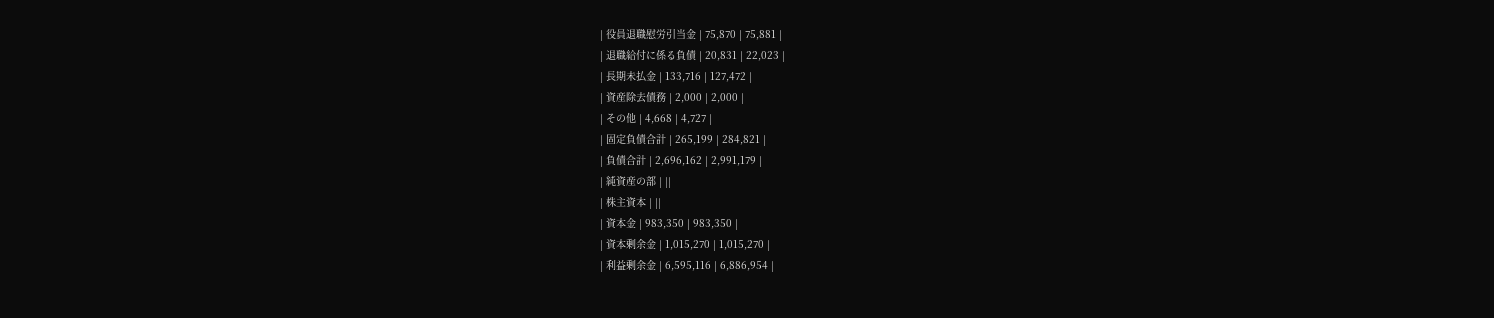| 役員退職慰労引当金 | 75,870 | 75,881 |
| 退職給付に係る負債 | 20,831 | 22,023 |
| 長期未払金 | 133,716 | 127,472 |
| 資産除去債務 | 2,000 | 2,000 |
| その他 | 4,668 | 4,727 |
| 固定負債合計 | 265,199 | 284,821 |
| 負債合計 | 2,696,162 | 2,991,179 |
| 純資産の部 | ||
| 株主資本 | ||
| 資本金 | 983,350 | 983,350 |
| 資本剰余金 | 1,015,270 | 1,015,270 |
| 利益剰余金 | 6,595,116 | 6,886,954 |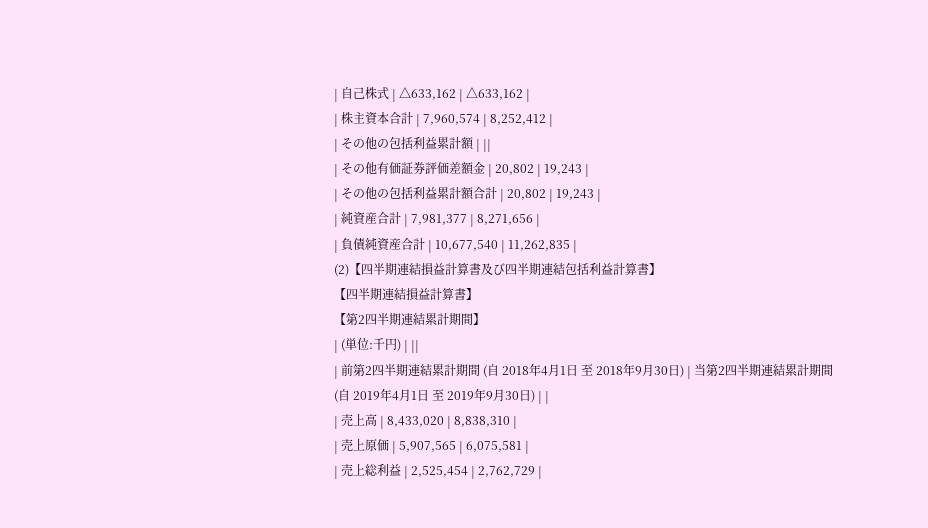| 自己株式 | △633,162 | △633,162 |
| 株主資本合計 | 7,960,574 | 8,252,412 |
| その他の包括利益累計額 | ||
| その他有価証券評価差額金 | 20,802 | 19,243 |
| その他の包括利益累計額合計 | 20,802 | 19,243 |
| 純資産合計 | 7,981,377 | 8,271,656 |
| 負債純資産合計 | 10,677,540 | 11,262,835 |
(2)【四半期連結損益計算書及び四半期連結包括利益計算書】
【四半期連結損益計算書】
【第2四半期連結累計期間】
| (単位:千円) | ||
| 前第2四半期連結累計期間 (自 2018年4月1日 至 2018年9月30日) | 当第2四半期連結累計期間 (自 2019年4月1日 至 2019年9月30日) | |
| 売上高 | 8,433,020 | 8,838,310 |
| 売上原価 | 5,907,565 | 6,075,581 |
| 売上総利益 | 2,525,454 | 2,762,729 |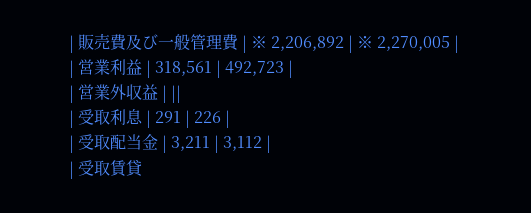| 販売費及び一般管理費 | ※ 2,206,892 | ※ 2,270,005 |
| 営業利益 | 318,561 | 492,723 |
| 営業外収益 | ||
| 受取利息 | 291 | 226 |
| 受取配当金 | 3,211 | 3,112 |
| 受取賃貸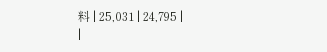料 | 25,031 | 24,795 |
|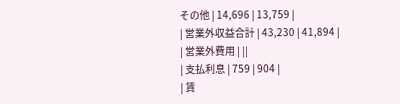その他 | 14,696 | 13,759 |
| 営業外収益合計 | 43,230 | 41,894 |
| 営業外費用 | ||
| 支払利息 | 759 | 904 |
| 賃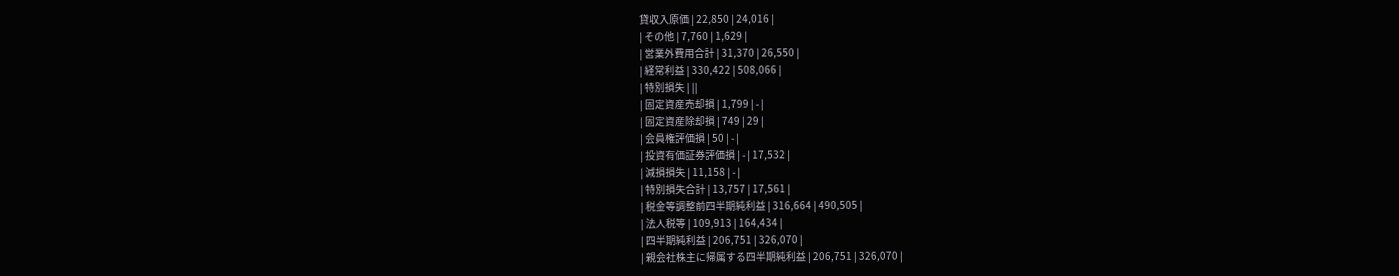貸収入原価 | 22,850 | 24,016 |
| その他 | 7,760 | 1,629 |
| 営業外費用合計 | 31,370 | 26,550 |
| 経常利益 | 330,422 | 508,066 |
| 特別損失 | ||
| 固定資産売却損 | 1,799 | - |
| 固定資産除却損 | 749 | 29 |
| 会員権評価損 | 50 | - |
| 投資有価証券評価損 | - | 17,532 |
| 減損損失 | 11,158 | - |
| 特別損失合計 | 13,757 | 17,561 |
| 税金等調整前四半期純利益 | 316,664 | 490,505 |
| 法人税等 | 109,913 | 164,434 |
| 四半期純利益 | 206,751 | 326,070 |
| 親会社株主に帰属する四半期純利益 | 206,751 | 326,070 |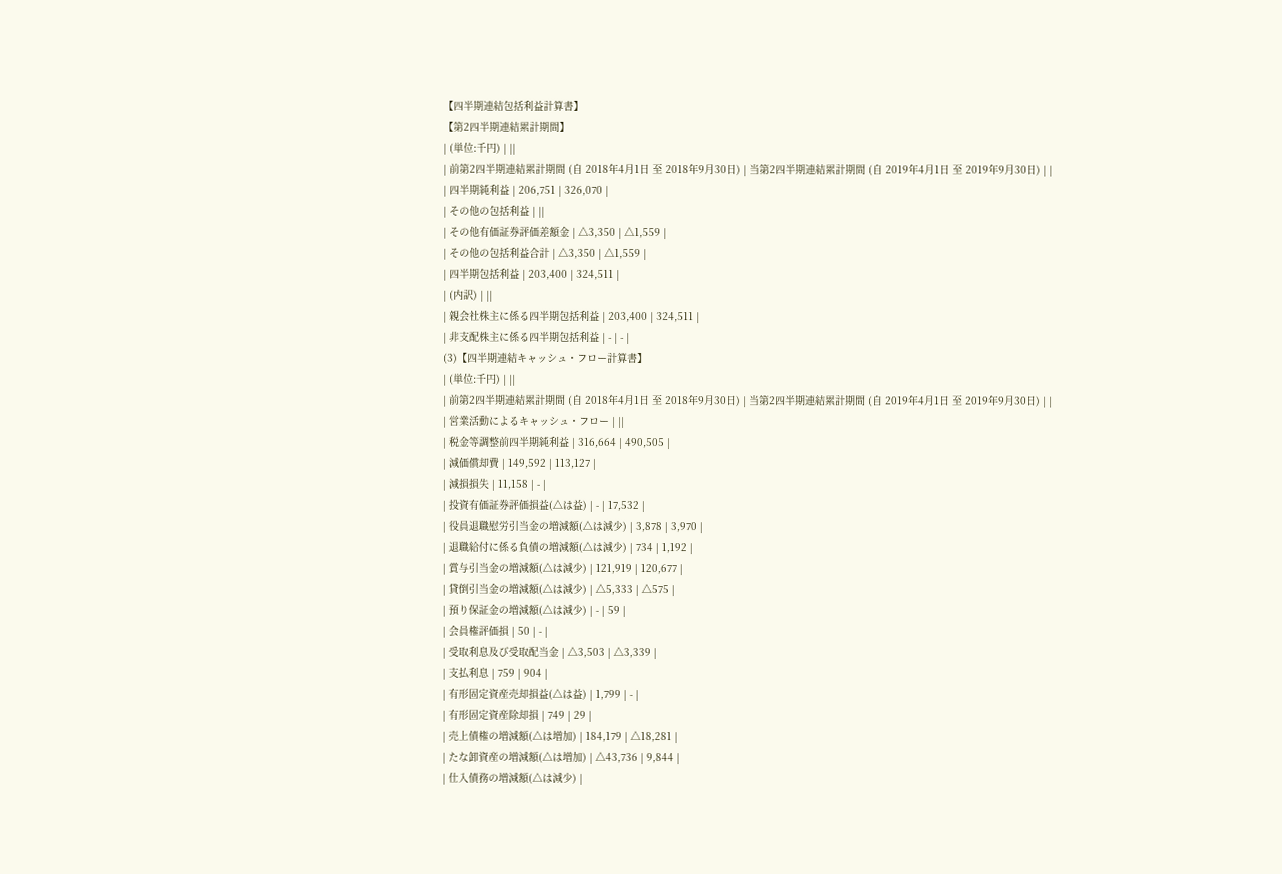【四半期連結包括利益計算書】
【第2四半期連結累計期間】
| (単位:千円) | ||
| 前第2四半期連結累計期間 (自 2018年4月1日 至 2018年9月30日) | 当第2四半期連結累計期間 (自 2019年4月1日 至 2019年9月30日) | |
| 四半期純利益 | 206,751 | 326,070 |
| その他の包括利益 | ||
| その他有価証券評価差額金 | △3,350 | △1,559 |
| その他の包括利益合計 | △3,350 | △1,559 |
| 四半期包括利益 | 203,400 | 324,511 |
| (内訳) | ||
| 親会社株主に係る四半期包括利益 | 203,400 | 324,511 |
| 非支配株主に係る四半期包括利益 | - | - |
(3)【四半期連結キャッシュ・フロー計算書】
| (単位:千円) | ||
| 前第2四半期連結累計期間 (自 2018年4月1日 至 2018年9月30日) | 当第2四半期連結累計期間 (自 2019年4月1日 至 2019年9月30日) | |
| 営業活動によるキャッシュ・フロー | ||
| 税金等調整前四半期純利益 | 316,664 | 490,505 |
| 減価償却費 | 149,592 | 113,127 |
| 減損損失 | 11,158 | - |
| 投資有価証券評価損益(△は益) | - | 17,532 |
| 役員退職慰労引当金の増減額(△は減少) | 3,878 | 3,970 |
| 退職給付に係る負債の増減額(△は減少) | 734 | 1,192 |
| 賞与引当金の増減額(△は減少) | 121,919 | 120,677 |
| 貸倒引当金の増減額(△は減少) | △5,333 | △575 |
| 預り保証金の増減額(△は減少) | - | 59 |
| 会員権評価損 | 50 | - |
| 受取利息及び受取配当金 | △3,503 | △3,339 |
| 支払利息 | 759 | 904 |
| 有形固定資産売却損益(△は益) | 1,799 | - |
| 有形固定資産除却損 | 749 | 29 |
| 売上債権の増減額(△は増加) | 184,179 | △18,281 |
| たな卸資産の増減額(△は増加) | △43,736 | 9,844 |
| 仕入債務の増減額(△は減少) |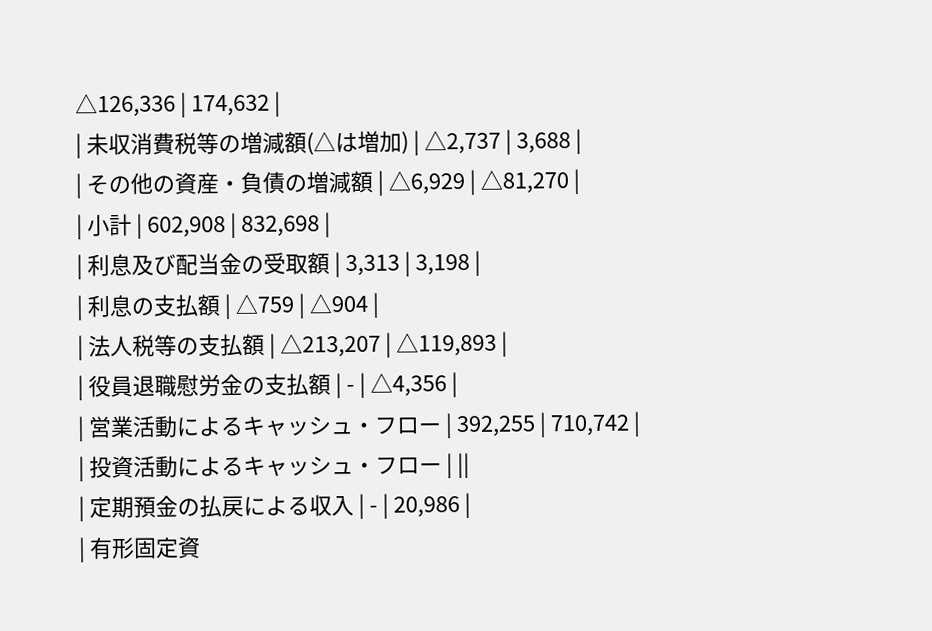△126,336 | 174,632 |
| 未収消費税等の増減額(△は増加) | △2,737 | 3,688 |
| その他の資産・負債の増減額 | △6,929 | △81,270 |
| 小計 | 602,908 | 832,698 |
| 利息及び配当金の受取額 | 3,313 | 3,198 |
| 利息の支払額 | △759 | △904 |
| 法人税等の支払額 | △213,207 | △119,893 |
| 役員退職慰労金の支払額 | - | △4,356 |
| 営業活動によるキャッシュ・フロー | 392,255 | 710,742 |
| 投資活動によるキャッシュ・フロー | ||
| 定期預金の払戻による収入 | - | 20,986 |
| 有形固定資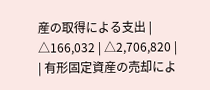産の取得による支出 | △166,032 | △2,706,820 |
| 有形固定資産の売却によ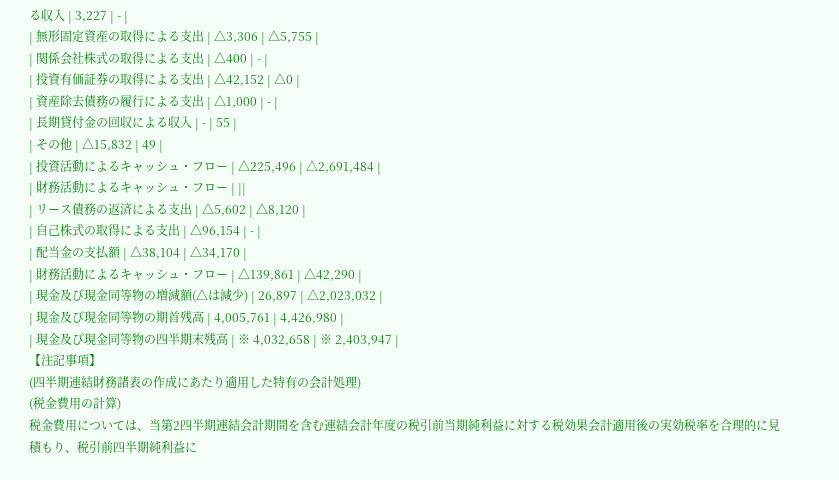る収入 | 3,227 | - |
| 無形固定資産の取得による支出 | △3,306 | △5,755 |
| 関係会社株式の取得による支出 | △400 | - |
| 投資有価証券の取得による支出 | △42,152 | △0 |
| 資産除去債務の履行による支出 | △1,000 | - |
| 長期貸付金の回収による収入 | - | 55 |
| その他 | △15,832 | 49 |
| 投資活動によるキャッシュ・フロー | △225,496 | △2,691,484 |
| 財務活動によるキャッシュ・フロー | ||
| リース債務の返済による支出 | △5,602 | △8,120 |
| 自己株式の取得による支出 | △96,154 | - |
| 配当金の支払額 | △38,104 | △34,170 |
| 財務活動によるキャッシュ・フロー | △139,861 | △42,290 |
| 現金及び現金同等物の増減額(△は減少) | 26,897 | △2,023,032 |
| 現金及び現金同等物の期首残高 | 4,005,761 | 4,426,980 |
| 現金及び現金同等物の四半期末残高 | ※ 4,032,658 | ※ 2,403,947 |
【注記事項】
(四半期連結財務諸表の作成にあたり適用した特有の会計処理)
(税金費用の計算)
税金費用については、当第2四半期連結会計期間を含む連結会計年度の税引前当期純利益に対する税効果会計適用後の実効税率を合理的に見積もり、税引前四半期純利益に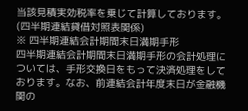当該見積実効税率を乗じて計算しております。
(四半期連結貸借対照表関係)
※ 四半期連結会計期間末日満期手形
四半期連結会計期間末日満期手形の会計処理については、手形交換日をもって決済処理をしております。なお、前連結会計年度末日が金融機関の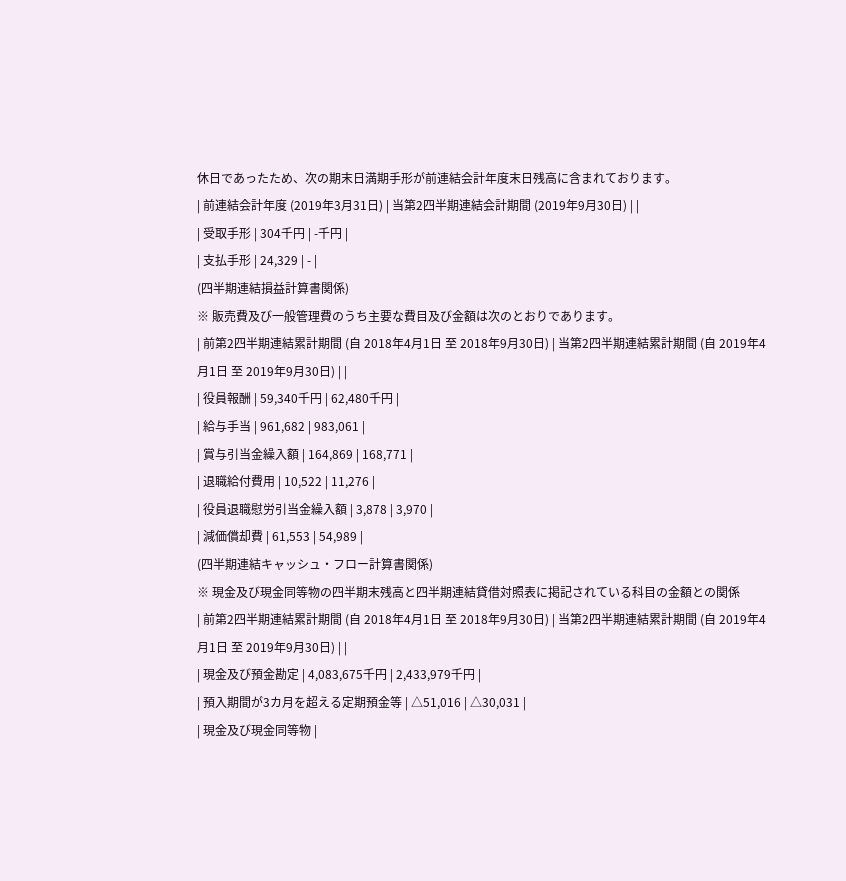休日であったため、次の期末日満期手形が前連結会計年度末日残高に含まれております。
| 前連結会計年度 (2019年3月31日) | 当第2四半期連結会計期間 (2019年9月30日) | |
| 受取手形 | 304千円 | -千円 |
| 支払手形 | 24,329 | - |
(四半期連結損益計算書関係)
※ 販売費及び一般管理費のうち主要な費目及び金額は次のとおりであります。
| 前第2四半期連結累計期間 (自 2018年4月1日 至 2018年9月30日) | 当第2四半期連結累計期間 (自 2019年4月1日 至 2019年9月30日) | |
| 役員報酬 | 59,340千円 | 62,480千円 |
| 給与手当 | 961,682 | 983,061 |
| 賞与引当金繰入額 | 164,869 | 168,771 |
| 退職給付費用 | 10,522 | 11,276 |
| 役員退職慰労引当金繰入額 | 3,878 | 3,970 |
| 減価償却費 | 61,553 | 54,989 |
(四半期連結キャッシュ・フロー計算書関係)
※ 現金及び現金同等物の四半期末残高と四半期連結貸借対照表に掲記されている科目の金額との関係
| 前第2四半期連結累計期間 (自 2018年4月1日 至 2018年9月30日) | 当第2四半期連結累計期間 (自 2019年4月1日 至 2019年9月30日) | |
| 現金及び預金勘定 | 4,083,675千円 | 2,433,979千円 |
| 預入期間が3カ月を超える定期預金等 | △51,016 | △30,031 |
| 現金及び現金同等物 |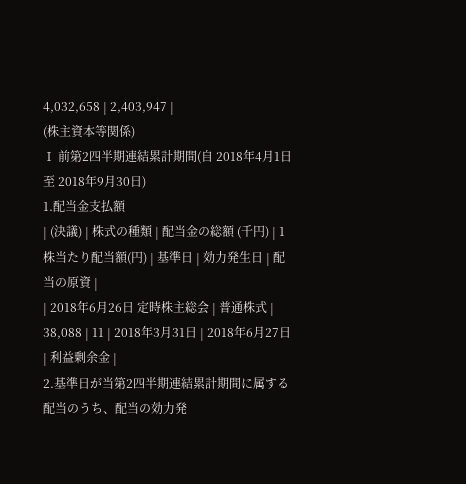4,032,658 | 2,403,947 |
(株主資本等関係)
Ⅰ 前第2四半期連結累計期間(自 2018年4月1日 至 2018年9月30日)
1.配当金支払額
| (決議) | 株式の種類 | 配当金の総額 (千円) | 1株当たり配当額(円) | 基準日 | 効力発生日 | 配当の原資 |
| 2018年6月26日 定時株主総会 | 普通株式 | 38,088 | 11 | 2018年3月31日 | 2018年6月27日 | 利益剰余金 |
2.基準日が当第2四半期連結累計期間に属する配当のうち、配当の効力発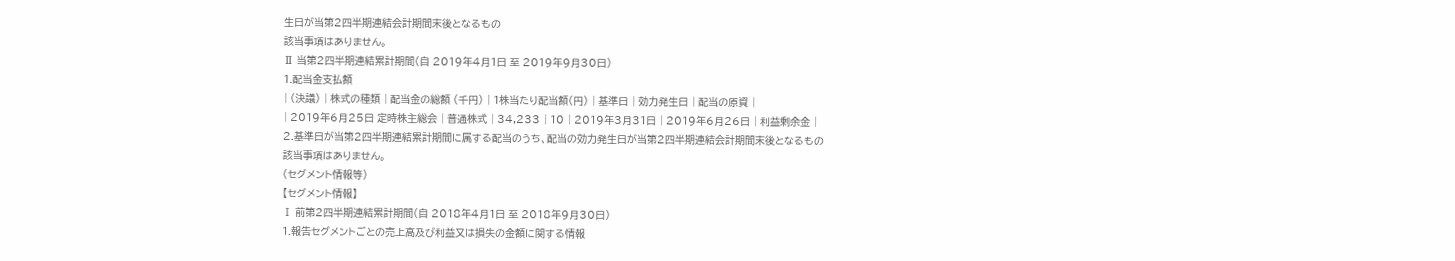生日が当第2四半期連結会計期間末後となるもの
該当事項はありません。
Ⅱ 当第2四半期連結累計期間(自 2019年4月1日 至 2019年9月30日)
1.配当金支払額
| (決議) | 株式の種類 | 配当金の総額 (千円) | 1株当たり配当額(円) | 基準日 | 効力発生日 | 配当の原資 |
| 2019年6月25日 定時株主総会 | 普通株式 | 34,233 | 10 | 2019年3月31日 | 2019年6月26日 | 利益剰余金 |
2.基準日が当第2四半期連結累計期間に属する配当のうち、配当の効力発生日が当第2四半期連結会計期間末後となるもの
該当事項はありません。
(セグメント情報等)
【セグメント情報】
Ⅰ 前第2四半期連結累計期間(自 2018年4月1日 至 2018年9月30日)
1.報告セグメントごとの売上高及び利益又は損失の金額に関する情報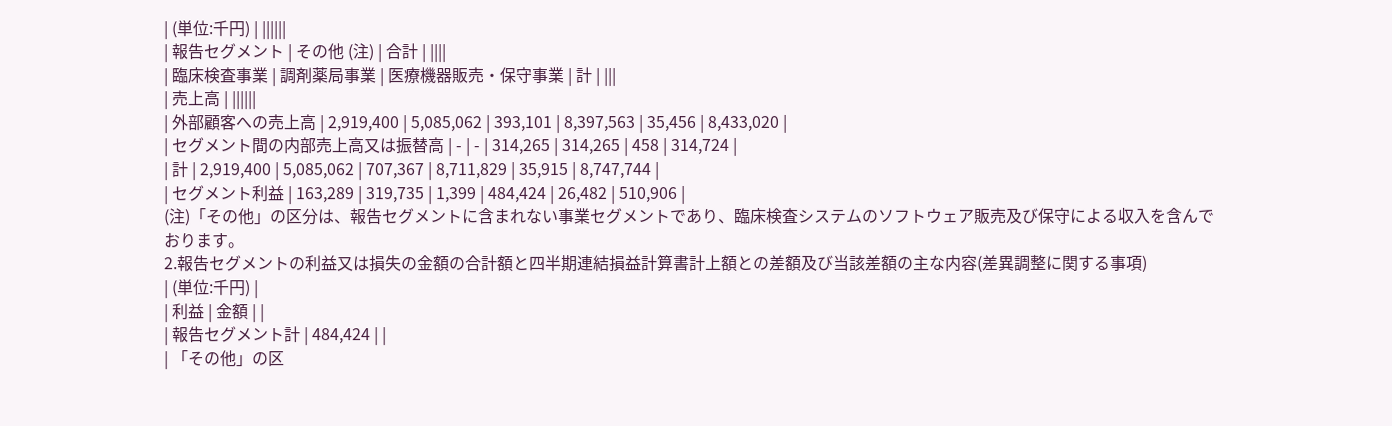| (単位:千円) | ||||||
| 報告セグメント | その他 (注) | 合計 | ||||
| 臨床検査事業 | 調剤薬局事業 | 医療機器販売・保守事業 | 計 | |||
| 売上高 | ||||||
| 外部顧客への売上高 | 2,919,400 | 5,085,062 | 393,101 | 8,397,563 | 35,456 | 8,433,020 |
| セグメント間の内部売上高又は振替高 | - | - | 314,265 | 314,265 | 458 | 314,724 |
| 計 | 2,919,400 | 5,085,062 | 707,367 | 8,711,829 | 35,915 | 8,747,744 |
| セグメント利益 | 163,289 | 319,735 | 1,399 | 484,424 | 26,482 | 510,906 |
(注)「その他」の区分は、報告セグメントに含まれない事業セグメントであり、臨床検査システムのソフトウェア販売及び保守による収入を含んでおります。
2.報告セグメントの利益又は損失の金額の合計額と四半期連結損益計算書計上額との差額及び当該差額の主な内容(差異調整に関する事項)
| (単位:千円) |
| 利益 | 金額 | |
| 報告セグメント計 | 484,424 | |
| 「その他」の区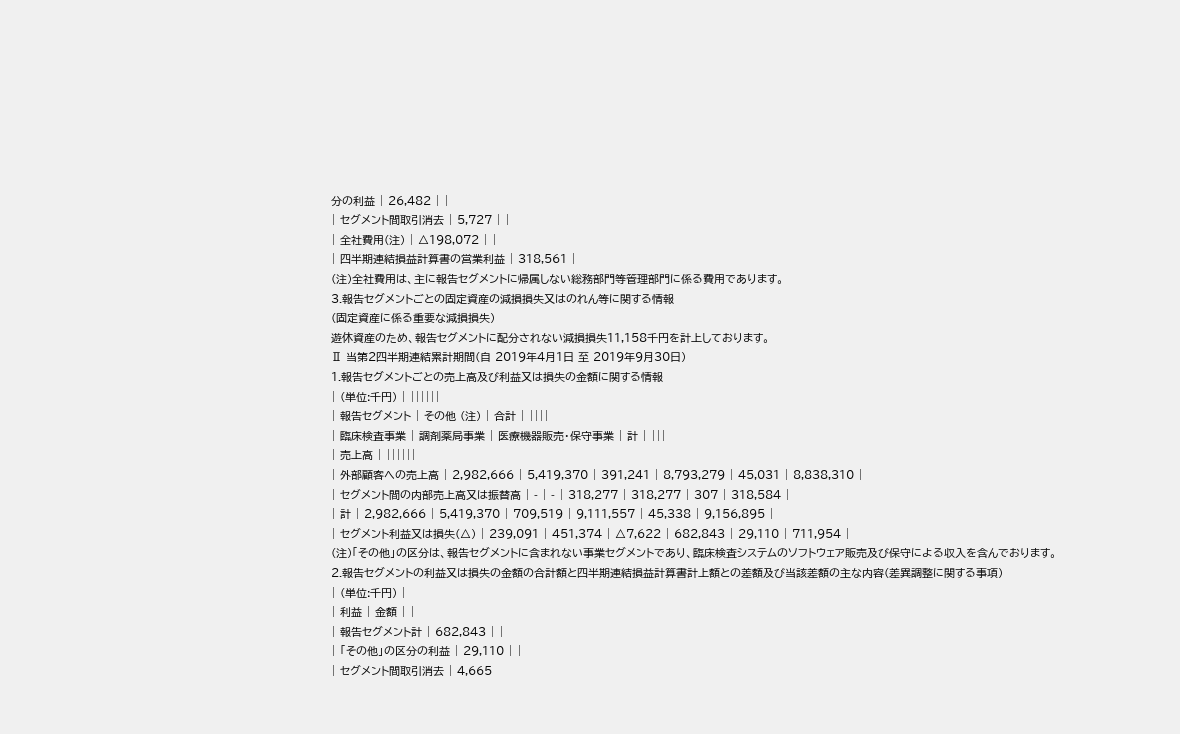分の利益 | 26,482 | |
| セグメント間取引消去 | 5,727 | |
| 全社費用(注) | △198,072 | |
| 四半期連結損益計算書の営業利益 | 318,561 |
(注)全社費用は、主に報告セグメントに帰属しない総務部門等管理部門に係る費用であります。
3.報告セグメントごとの固定資産の減損損失又はのれん等に関する情報
(固定資産に係る重要な減損損失)
遊休資産のため、報告セグメントに配分されない減損損失11,158千円を計上しております。
Ⅱ 当第2四半期連結累計期間(自 2019年4月1日 至 2019年9月30日)
1.報告セグメントごとの売上高及び利益又は損失の金額に関する情報
| (単位:千円) | ||||||
| 報告セグメント | その他 (注) | 合計 | ||||
| 臨床検査事業 | 調剤薬局事業 | 医療機器販売・保守事業 | 計 | |||
| 売上高 | ||||||
| 外部顧客への売上高 | 2,982,666 | 5,419,370 | 391,241 | 8,793,279 | 45,031 | 8,838,310 |
| セグメント間の内部売上高又は振替高 | - | - | 318,277 | 318,277 | 307 | 318,584 |
| 計 | 2,982,666 | 5,419,370 | 709,519 | 9,111,557 | 45,338 | 9,156,895 |
| セグメント利益又は損失(△) | 239,091 | 451,374 | △7,622 | 682,843 | 29,110 | 711,954 |
(注)「その他」の区分は、報告セグメントに含まれない事業セグメントであり、臨床検査システムのソフトウェア販売及び保守による収入を含んでおります。
2.報告セグメントの利益又は損失の金額の合計額と四半期連結損益計算書計上額との差額及び当該差額の主な内容(差異調整に関する事項)
| (単位:千円) |
| 利益 | 金額 | |
| 報告セグメント計 | 682,843 | |
| 「その他」の区分の利益 | 29,110 | |
| セグメント間取引消去 | 4,665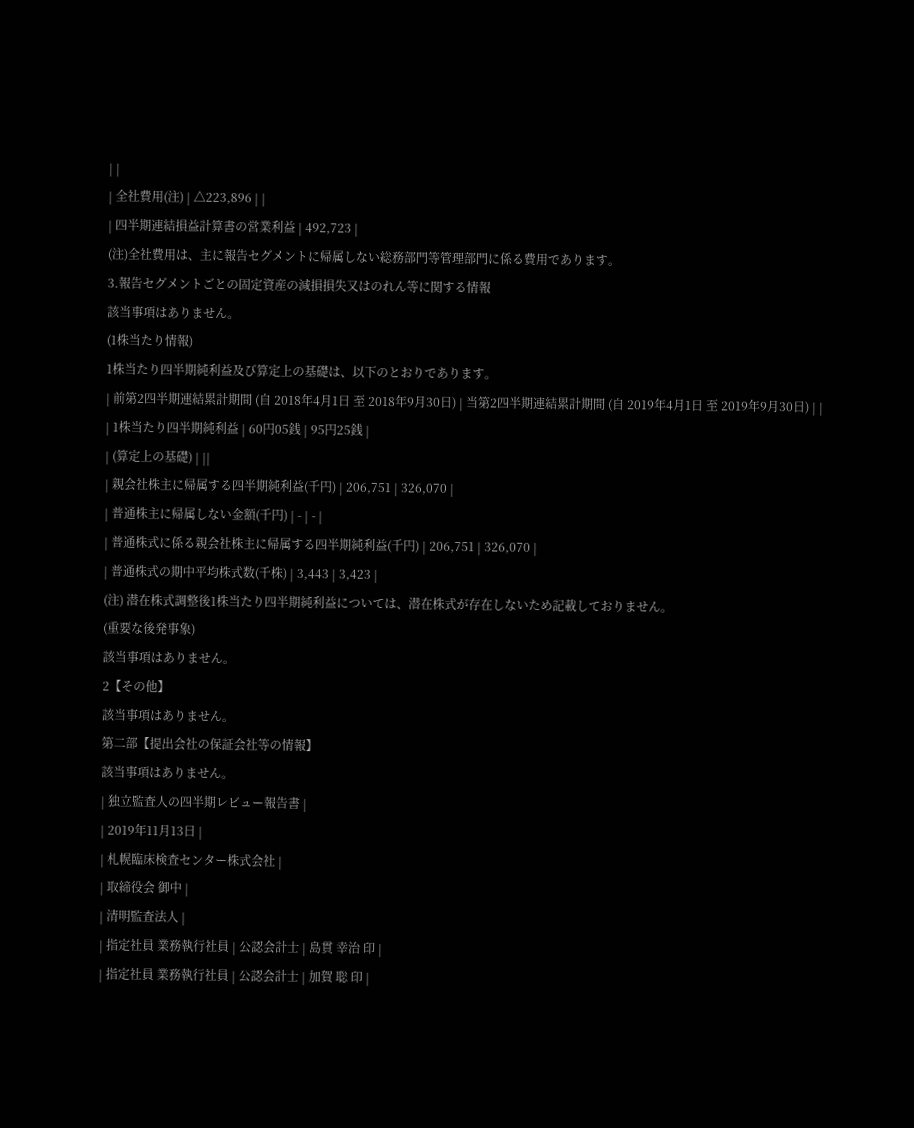| |
| 全社費用(注) | △223,896 | |
| 四半期連結損益計算書の営業利益 | 492,723 |
(注)全社費用は、主に報告セグメントに帰属しない総務部門等管理部門に係る費用であります。
3.報告セグメントごとの固定資産の減損損失又はのれん等に関する情報
該当事項はありません。
(1株当たり情報)
1株当たり四半期純利益及び算定上の基礎は、以下のとおりであります。
| 前第2四半期連結累計期間 (自 2018年4月1日 至 2018年9月30日) | 当第2四半期連結累計期間 (自 2019年4月1日 至 2019年9月30日) | |
| 1株当たり四半期純利益 | 60円05銭 | 95円25銭 |
| (算定上の基礎) | ||
| 親会社株主に帰属する四半期純利益(千円) | 206,751 | 326,070 |
| 普通株主に帰属しない金額(千円) | - | - |
| 普通株式に係る親会社株主に帰属する四半期純利益(千円) | 206,751 | 326,070 |
| 普通株式の期中平均株式数(千株) | 3,443 | 3,423 |
(注) 潜在株式調整後1株当たり四半期純利益については、潜在株式が存在しないため記載しておりません。
(重要な後発事象)
該当事項はありません。
2【その他】
該当事項はありません。
第二部【提出会社の保証会社等の情報】
該当事項はありません。
| 独立監査人の四半期レビュー報告書 |
| 2019年11月13日 |
| 札幌臨床検査センター株式会社 |
| 取締役会 御中 |
| 清明監査法人 |
| 指定社員 業務執行社員 | 公認会計士 | 島貫 幸治 印 |
| 指定社員 業務執行社員 | 公認会計士 | 加賀 聡 印 |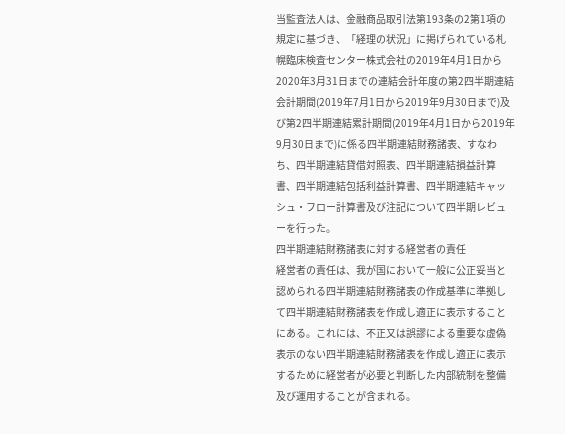当監査法人は、金融商品取引法第193条の2第1項の規定に基づき、「経理の状況」に掲げられている札幌臨床検査センター株式会社の2019年4月1日から2020年3月31日までの連結会計年度の第2四半期連結会計期間(2019年7月1日から2019年9月30日まで)及び第2四半期連結累計期間(2019年4月1日から2019年9月30日まで)に係る四半期連結財務諸表、すなわち、四半期連結貸借対照表、四半期連結損益計算書、四半期連結包括利益計算書、四半期連結キャッシュ・フロー計算書及び注記について四半期レビューを行った。
四半期連結財務諸表に対する経営者の責任
経営者の責任は、我が国において一般に公正妥当と認められる四半期連結財務諸表の作成基準に準拠して四半期連結財務諸表を作成し適正に表示することにある。これには、不正又は誤謬による重要な虚偽表示のない四半期連結財務諸表を作成し適正に表示するために経営者が必要と判断した内部統制を整備及び運用することが含まれる。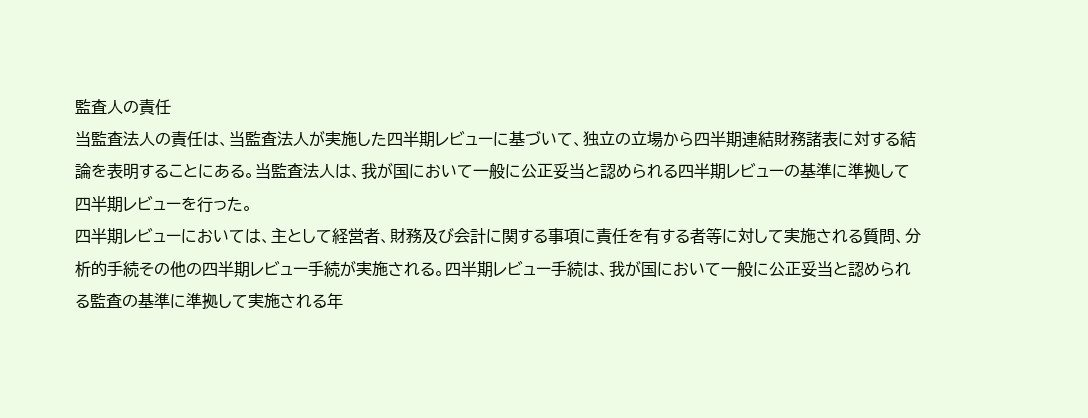監査人の責任
当監査法人の責任は、当監査法人が実施した四半期レビューに基づいて、独立の立場から四半期連結財務諸表に対する結論を表明することにある。当監査法人は、我が国において一般に公正妥当と認められる四半期レビューの基準に準拠して四半期レビューを行った。
四半期レビューにおいては、主として経営者、財務及び会計に関する事項に責任を有する者等に対して実施される質問、分析的手続その他の四半期レビュー手続が実施される。四半期レビュー手続は、我が国において一般に公正妥当と認められる監査の基準に準拠して実施される年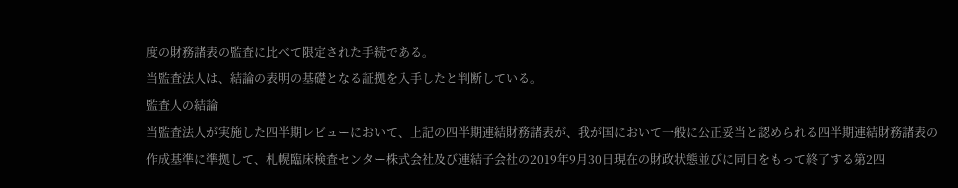度の財務諸表の監査に比べて限定された手続である。
当監査法人は、結論の表明の基礎となる証拠を入手したと判断している。
監査人の結論
当監査法人が実施した四半期レビューにおいて、上記の四半期連結財務諸表が、我が国において一般に公正妥当と認められる四半期連結財務諸表の作成基準に準拠して、札幌臨床検査センター株式会社及び連結子会社の2019年9月30日現在の財政状態並びに同日をもって終了する第2四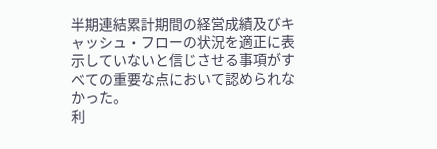半期連結累計期間の経営成績及びキャッシュ・フローの状況を適正に表示していないと信じさせる事項がすべての重要な点において認められなかった。
利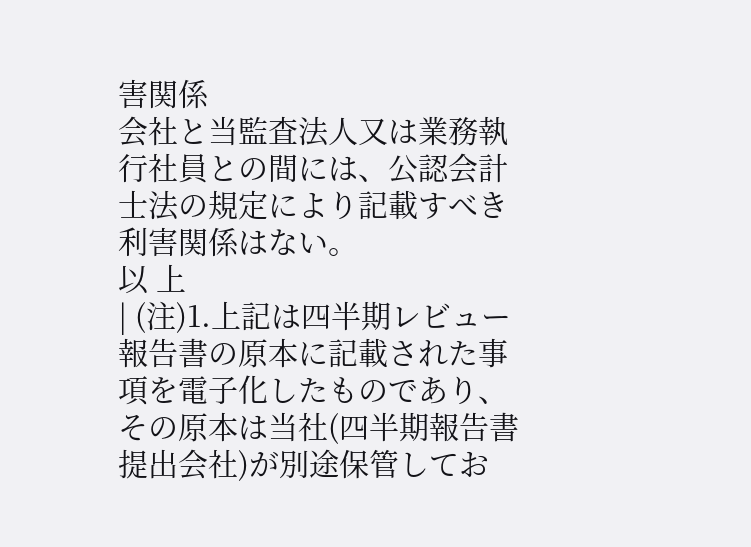害関係
会社と当監査法人又は業務執行社員との間には、公認会計士法の規定により記載すべき利害関係はない。
以 上
| (注)1.上記は四半期レビュー報告書の原本に記載された事項を電子化したものであり、その原本は当社(四半期報告書提出会社)が別途保管してお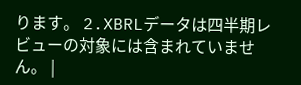ります。 2.XBRLデータは四半期レビューの対象には含まれていません。 |